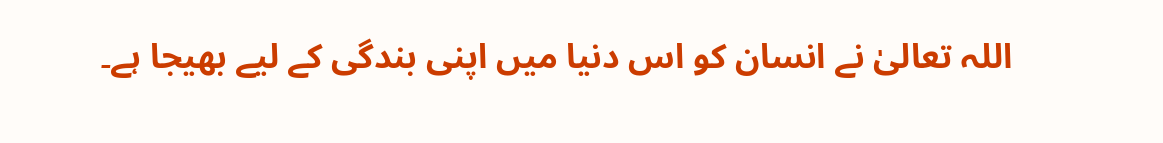اللہ تعالیٰ نے انسان کو اس دنیا میں اپنی بندگی کے لیے بھیجا ہے۔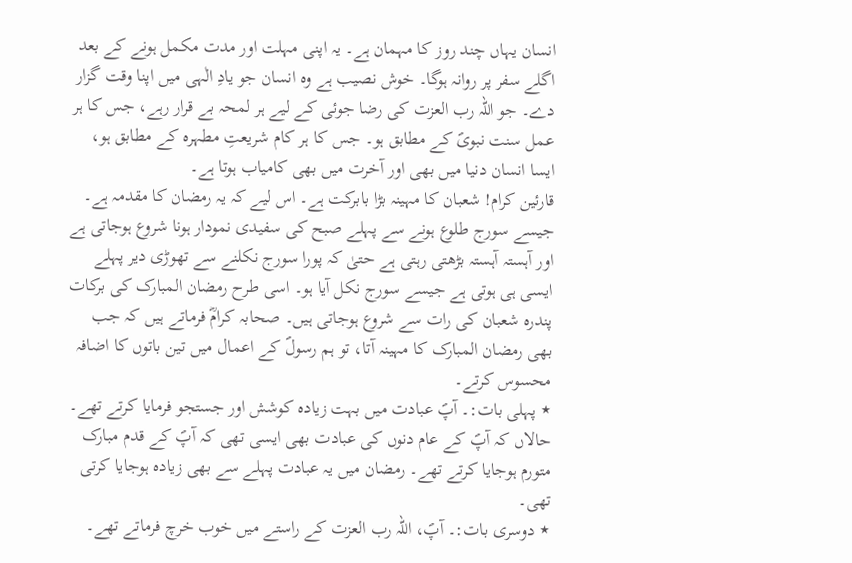انسان یہاں چند روز کا مہمان ہے۔ یہ اپنی مہلت اور مدت مکمل ہونے کے بعد اگلے سفر پر روانہ ہوگا۔ خوش نصیب ہے وہ انسان جو یادِ الٰہی میں اپنا وقت گزار دے۔ جو اللہ رب العزت کی رضا جوئی کے لیے ہر لمحہ بے قرار رہے، جس کا ہر عمل سنت نبویؐ کے مطابق ہو۔ جس کا ہر کام شریعتِ مطہرہ کے مطابق ہو، ایسا انسان دنیا میں بھی اور آخرت میں بھی کامیاب ہوتا ہے۔
قارئین کرام! شعبان کا مہینہ بڑا بابرکت ہے۔ اس لیے کہ یہ رمضان کا مقدمہ ہے۔ جیسے سورج طلوع ہونے سے پہلے صبح کی سفیدی نمودار ہونا شروع ہوجاتی ہے اور آہستہ آہستہ بڑھتی رہتی ہے حتیٰ کہ پورا سورج نکلنے سے تھوڑی دیر پہلے ایسی ہی ہوتی ہے جیسے سورج نکل آیا ہو۔ اسی طرح رمضان المبارک کی برکات پندرہ شعبان کی رات سے شروع ہوجاتی ہیں۔ صحابہ کرامؓ فرماتے ہیں کہ جب بھی رمضان المبارک کا مہینہ آتا، تو ہم رسولؐ کے اعمال میں تین باتوں کا اضافہ محسوس کرتے۔
٭ پہلی بات:۔ آپؐ عبادت میں بہت زیادہ کوشش اور جستجو فرمایا کرتے تھے۔ حالاں کہ آپؐ کے عام دنوں کی عبادت بھی ایسی تھی کہ آپؐ کے قدم مبارک متورم ہوجایا کرتے تھے۔ رمضان میں یہ عبادت پہلے سے بھی زیادہ ہوجایا کرتی تھی۔
٭ دوسری بات:۔ آپؐ، اللہ رب العزت کے راستے میں خوب خرچ فرماتے تھے۔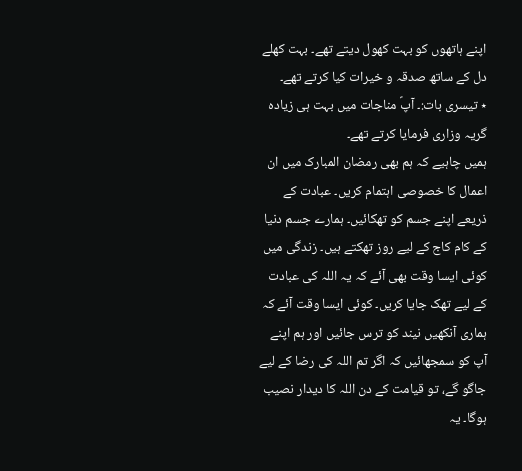اپنے ہاتھوں کو بہت کھول دیتے تھے۔ بہت کھلے دل کے ساتھ صدقہ و خیرات کیا کرتے تھے۔
٭ تیسری بات:۔ آپؐ مناجات میں بہت ہی زیادہ گریہ وزاری فرمایا کرتے تھے۔
ہمیں چاہیے کہ ہم بھی رمضان المبارک میں ان اعمال کا خصوصی اہتمام کریں۔ عبادت کے ذریعے اپنے جسم کو تھکائیں۔ ہمارے جسم دنیا کے کام کاج کے لیے روز تھکتے ہیں۔ زندگی میں کوئی ایسا وقت بھی آئے کہ یہ اللہ کی عبادت کے لیے تھک جایا کریں۔ کوئی ایسا وقت آئے کہ ہماری آنکھیں نیند کو ترس جائیں اور ہم اپنے آپ کو سمجھائیں کہ اگر تم اللہ کی رضا کے لیے جاگو گے، تو قیامت کے دن اللہ کا دیدار نصیب ہوگا۔ یہ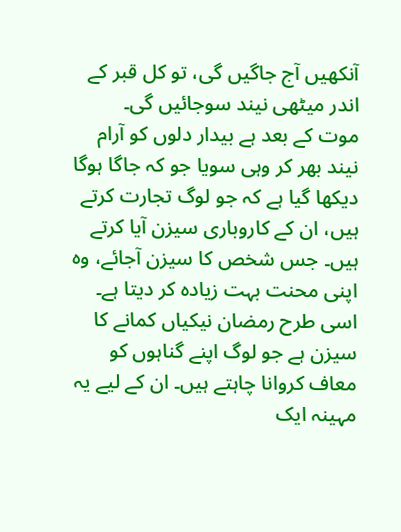آنکھیں آج جاگیں گی، تو کل قبر کے اندر میٹھی نیند سوجائیں گی۔
موت کے بعد ہے بیدار دلوں کو آرام
نیند بھر کر وہی سویا جو کہ جاگا ہوگا
دیکھا گیا ہے کہ جو لوگ تجارت کرتے ہیں، ان کے کاروباری سیزن آیا کرتے ہیں۔ جس شخص کا سیزن آجائے، وہ اپنی محنت بہت زیادہ کر دیتا ہے۔ اسی طرح رمضان نیکیاں کمانے کا سیزن ہے جو لوگ اپنے گناہوں کو معاف کروانا چاہتے ہیں۔ ان کے لیے یہ مہینہ ایک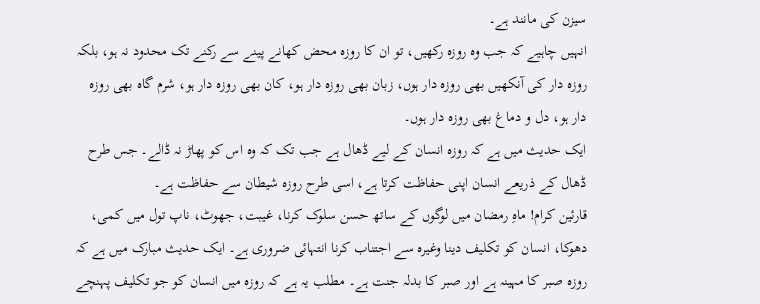سیزن کی مانند ہے۔
انہیں چاہیے کہ جب وہ روزہ رکھیں، تو ان کا روزہ محض کھانے پینے سے رکنے تک محدود نہ ہو، بلکہ روزہ دار کی آنکھیں بھی روزہ دار ہوں، زبان بھی روزہ دار ہو، کان بھی روزہ دار ہو، شرم گاہ بھی روزہ دار ہو، دل و دماغ بھی روزہ دار ہوں۔
ایک حدیث میں ہے کہ روزہ انسان کے لیے ڈھال ہے جب تک کہ وہ اس کو پھاڑ نہ ڈالے۔ جس طرح ڈھال کے ذریعے انسان اپنی حفاظت کرتا ہے، اسی طرح روزہ شیطان سے حفاظت ہے۔
قارئین کرام! ماہِ رمضان میں لوگوں کے ساتھ حسن سلوک کرنا، غیبت، جھوٹ، ناپ تول میں کمی، دھوکا، انسان کو تکلیف دینا وغیرہ سے اجتناب کرنا انتہائی ضروری ہے۔ ایک حدیث مبارک میں ہے کہ روزہ صبر کا مہینہ ہے اور صبر کا بدلہ جنت ہے۔ مطلب یہ ہے کہ روزہ میں انسان کو جو تکلیف پہنچے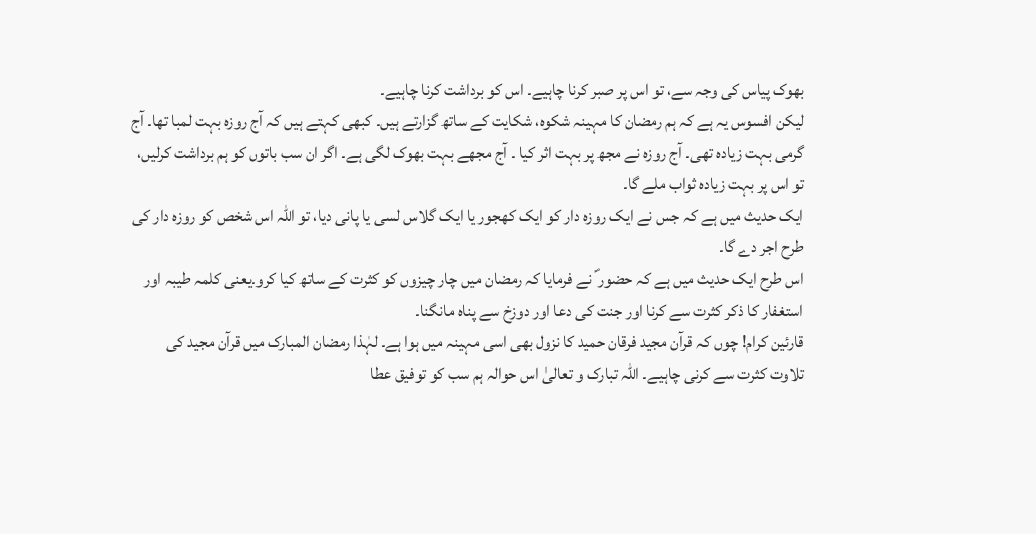بھوک پیاس کی وجہ سے، تو اس پر صبر کرنا چاہیے۔ اس کو برداشت کرنا چاہیے۔
لیکن افسوس یہ ہے کہ ہم رمضان کا مہینہ شکوہ، شکایت کے ساتھ گزارتے ہیں۔ کبھی کہتے ہیں کہ آج روزہ بہت لمبا تھا۔ آج گرمی بہت زیادہ تھی۔ آج روزہ نے مجھ پر بہت اثر کیا ۔ آج مجھے بہت بھوک لگی ہے۔ اگر ان سب باتوں کو ہم برداشت کرلیں، تو اس پر بہت زیادہ ثواب ملے گا۔
ایک حدیث میں ہے کہ جس نے ایک روزہ دار کو ایک کھجور یا ایک گلاس لسی یا پانی دیا، تو اللہ اس شخص کو روزہ دار کی طرح اجر دے گا۔
اس طرح ایک حدیث میں ہے کہ حضور ؐ نے فرمایا کہ رمضان میں چار چیزوں کو کثرت کے ساتھ کیا کرو۔یعنی کلمہ طیبہ اور استغفار کا ذکر کثرت سے کرنا اور جنت کی دعا اور دوزخ سے پناہ مانگنا۔
قارئین کرام! چوں کہ قرآن مجید فرقان حمید کا نزول بھی اسی مہینہ میں ہوا ہے۔ لہٰذا رمضان المبارک میں قرآن مجید کی تلاوت کثرت سے کرنی چاہیے۔ اللہ تبارک و تعالیٰ اس حوالہ ہم سب کو توفیق عطا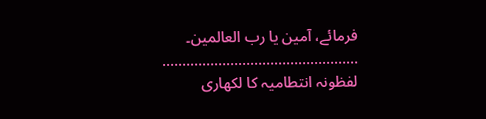فرمائے، آمین یا رب العالمین۔
………………………………………….
لفظونہ انتطامیہ کا لکھاری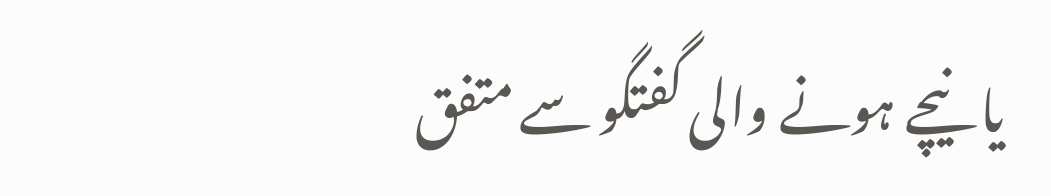یا نیچے ہونے والی گفتگو سے متفق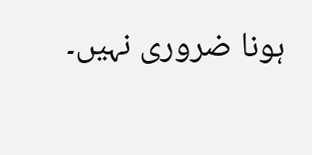ہونا ضروری نہیں۔